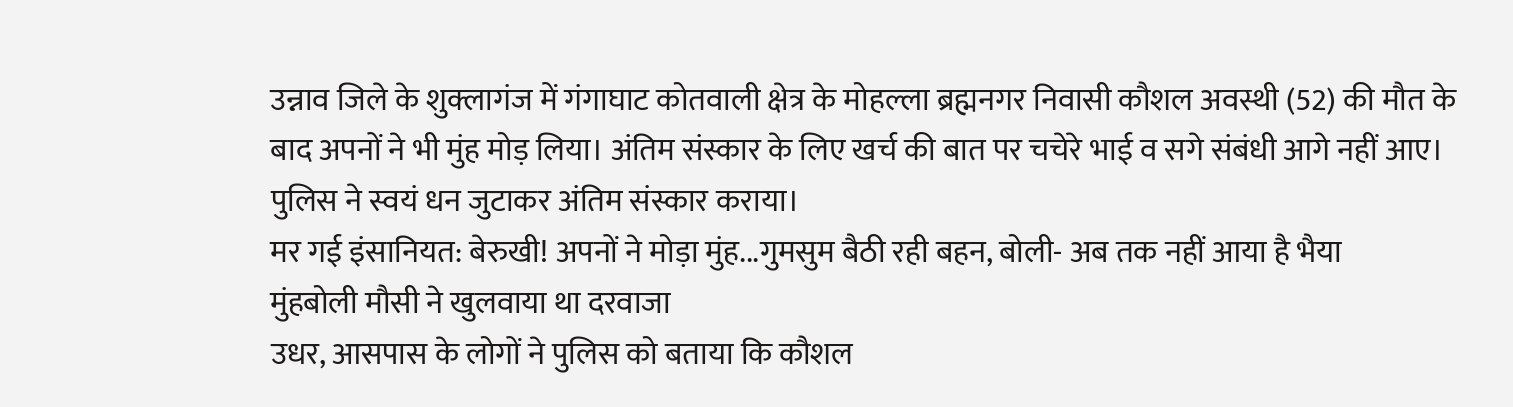उन्नाव जिले के शुक्लागंज में गंगाघाट कोतवाली क्षेत्र के मोहल्ला ब्रह्मनगर निवासी कौशल अवस्थी (52) की मौत के बाद अपनों ने भी मुंह मोड़ लिया। अंतिम संस्कार के लिए खर्च की बात पर चचेरे भाई व सगे संबंधी आगे नहीं आए। पुलिस ने स्वयं धन जुटाकर अंतिम संस्कार कराया।
मर गई इंसानियत: बेरुखी! अपनों ने मोड़ा मुंह...गुमसुम बैठी रही बहन, बोली- अब तक नहीं आया है भैया
मुंहबोली मौसी ने खुलवाया था दरवाजा
उधर, आसपास के लोगों ने पुलिस को बताया कि कौशल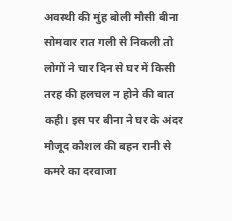अवस्थी की मुंह बोली मौसी बीना सोमवार रात गली से निकली तो लोगों ने चार दिन से घर में किसी तरह की हलचल न होने की बात कही। इस पर बीना ने घर के अंदर मौजूद कौशल की बहन रानी से कमरे का दरवाजा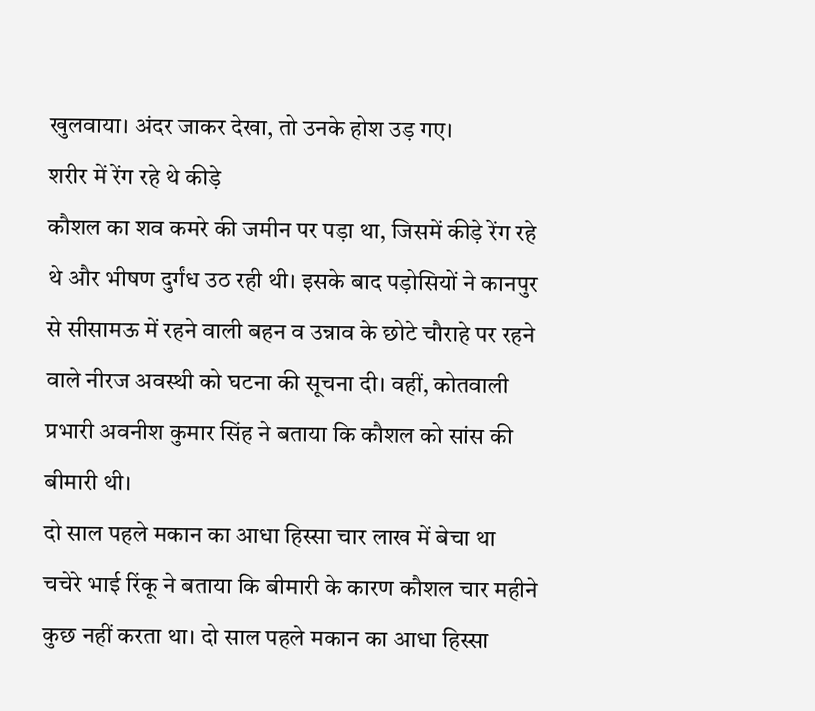खुलवाया। अंदर जाकर देखा, तो उनके होश उड़ गए।
शरीर में रेंग रहे थे कीड़े
कौशल का शव कमरे की जमीन पर पड़ा था, जिसमें कीड़े रेंग रहे थे और भीषण दुर्गंध उठ रही थी। इसके बाद पड़ोसियों ने कानपुर से सीसामऊ में रहने वाली बहन व उन्नाव के छोटे चौराहे पर रहने वाले नीरज अवस्थी को घटना की सूचना दी। वहीं, कोतवाली प्रभारी अवनीश कुमार सिंह ने बताया कि कौशल को सांस की बीमारी थी।
दो साल पहले मकान का आधा हिस्सा चार लाख में बेचा था
चचेरे भाई रिंकू ने बताया कि बीमारी के कारण कौशल चार महीने कुछ नहीं करता था। दो साल पहले मकान का आधा हिस्सा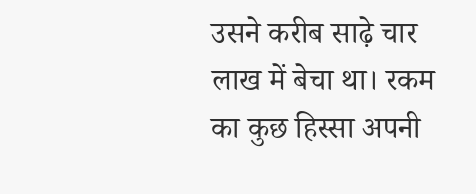उसने करीब साढ़े चार लाख में बेचा था। रकम का कुछ हिस्सा अपनी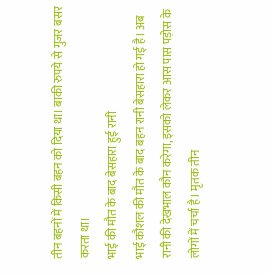तीन बहनों में किसी बहन को दिया था। बाकी रुपये से गुजर बसर करता था।
भाई की मौत के बाद बेसहारा हुई रानी
भाई कौशल की मौत के बाद बहन रानी बेसहारा हो गई है। अब रानी की देखभाल कौन करेगा, इसको लेकर आस पास पड़ोस के लोगों में चर्चा है। मृतक तीन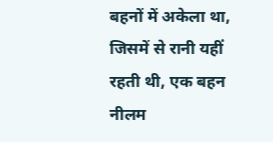बहनों में अकेला था, जिसमें से रानी यहीं रहती थी, एक बहन नीलम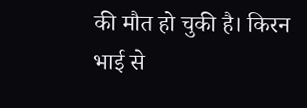की मौत हो चुकी है। किरन भाई से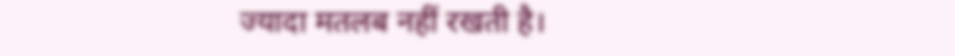ज्यादा मतलब नहीं रखती है।